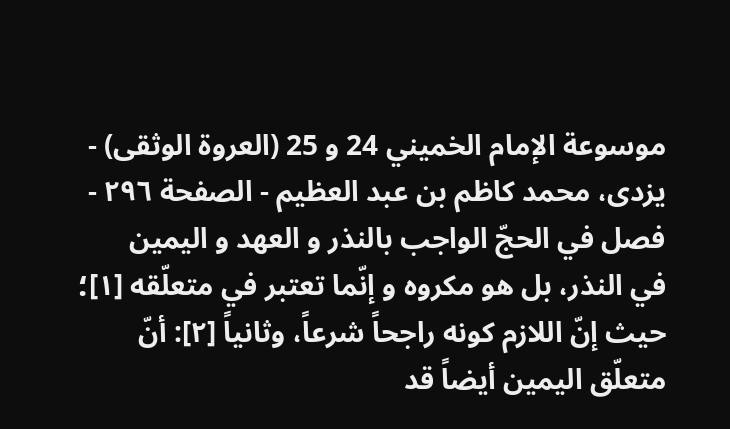موسوعة الإمام الخميني 24 و 25 (العروة الوثقى) - يزدى، محمد كاظم بن عبد العظيم - الصفحة ٢٩٦ - فصل في الحجّ الواجب بالنذر و العهد و اليمين
في النذر، بل هو مكروه و إنّما تعتبر في متعلّقه [١]؛ حيث إنّ اللازم كونه راجحاً شرعاً، وثانياً [٢]: أنّ متعلّق اليمين أيضاً قد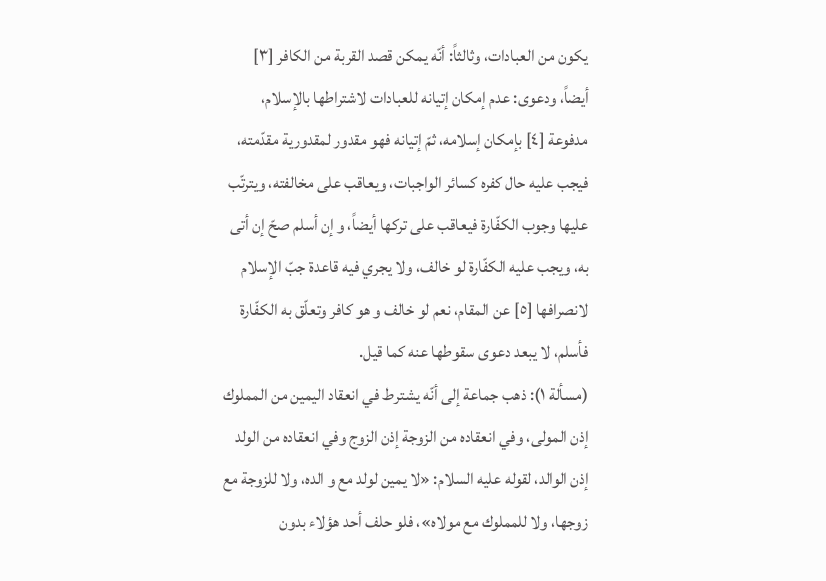يكون من العبادات، وثالثاً: أنّه يمكن قصد القربة من الكافر [٣] أيضاً، ودعوى: عدم إمكان إتيانه للعبادات لاشتراطها بالإسلام، مدفوعة [٤] بإمكان إسلامه، ثمّ إتيانه فهو مقدور لمقدورية مقدّمته، فيجب عليه حال كفره كسائر الواجبات، ويعاقب على مخالفته، ويترتّب عليها وجوب الكفّارة فيعاقب على تركها أيضاً، و إن أسلم صحّ إن أتى به، ويجب عليه الكفّارة لو خالف، ولا يجري فيه قاعدة جبّ الإسلام لانصرافها [٥] عن المقام، نعم لو خالف و هو كافر وتعلّق به الكفّارة فأسلم، لا يبعد دعوى سقوطها عنه كما قيل.
(مسألة ١): ذهب جماعة إلى أنّه يشترط في انعقاد اليمين من المملوك إذن المولى، وفي انعقاده من الزوجة إذن الزوج وفي انعقاده من الولد إذن الوالد، لقوله عليه السلام: «لا يمين لولد مع و الده، ولا للزوجة مع زوجها، ولا للمملوك مع مولاه»، فلو حلف أحد هؤلاء بدون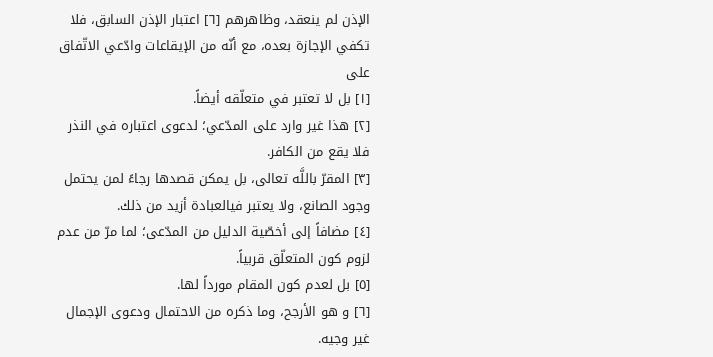الإذن لم ينعقد، وظاهرهم [٦] اعتبار الإذن السابق، فلا تكفي الإجازة بعده، مع أنّه من الإيقاعات وادّعي الاتّفاق على
[١] بل لا تعتبر في متعلّقه أيضاً.
[٢] هذا غير وارد على المدّعي؛ لدعوى اعتباره في النذر فلا يقع من الكافر.
[٣] المقرّ باللَّه تعالى، بل يمكن قصدها رجاءً لمن يحتمل وجود الصانع، ولا يعتبر فيالعبادة أزيد من ذلك.
[٤] مضافاً إلى أخصّية الدليل من المدّعى؛ لما مرّ من عدم لزوم كون المتعلّق قربياً.
[٥] بل لعدم كون المقام مورداً لها.
[٦] و هو الأرجح، وما ذكره من الاحتمال ودعوى الإجمال غير وجيه.